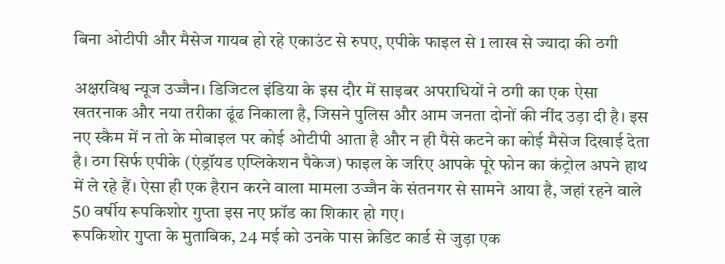बिना ओटीपी और मैसेज गायब हो रहे एकाउंट से रुपए, एपीके फाइल से 1 लाख से ज्यादा की ठगी

अक्षरविश्व न्यूज उज्जैन। डिजिटल इंडिया के इस दौर में साइबर अपराधियों ने ठगी का एक ऐसा खतरनाक और नया तरीका ढूंढ निकाला है, जिसने पुलिस और आम जनता दोनों की नींद उड़ा दी है। इस नए स्कैम में न तो के मोबाइल पर कोई ओटीपी आता है और न ही पैसे कटने का कोई मैसेज दिखाई देता है। ठग सिर्फ एपीके (एंड्रॉयड एप्लिकेशन पैकेज) फाइल के जरिए आपके पूरे फोन का कंट्रोल अपने हाथ में ले रहे हैं। ऐसा ही एक हैरान करने वाला मामला उज्जैन के संतनगर से सामने आया है, जहां रहने वाले 50 वर्षीय रूपकिशोर गुप्ता इस नए फ्रॉड का शिकार हो गए।
रूपकिशोर गुप्ता के मुताबिक, 24 मई को उनके पास क्रेडिट कार्ड से जुड़ा एक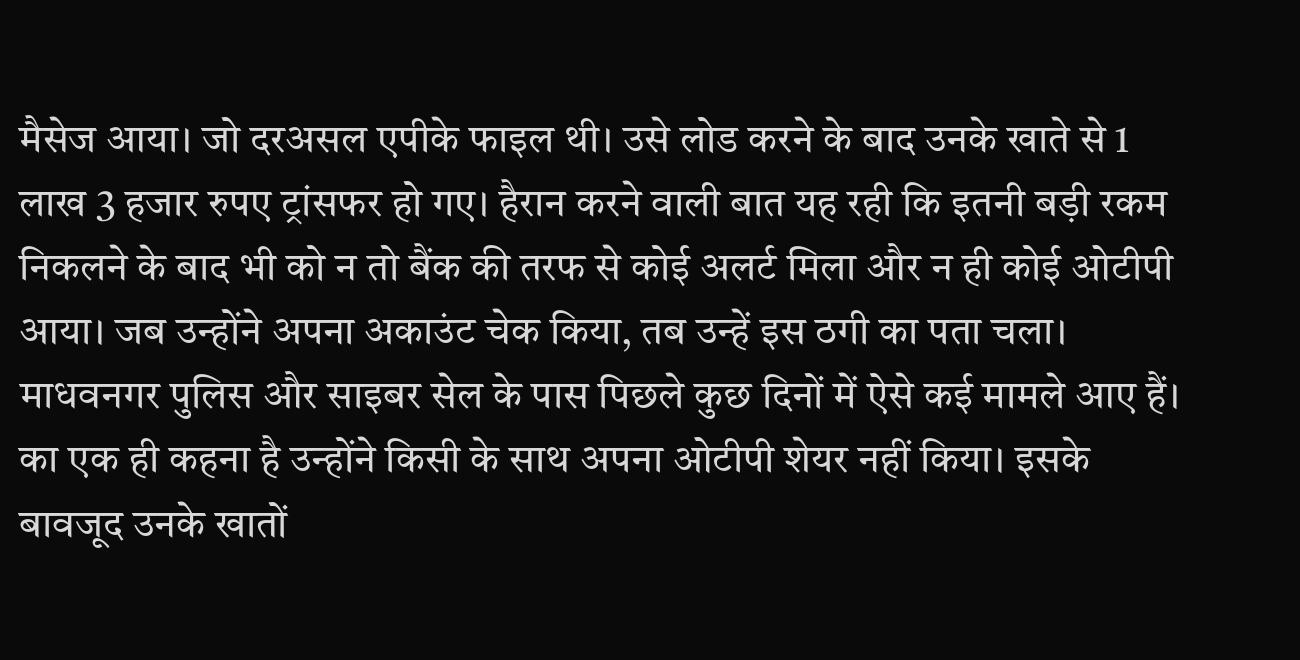मैसेज आया। जो दरअसल एपीके फाइल थी। उसे लोड करने के बाद उनके खाते से 1 लाख 3 हजार रुपए ट्रांसफर हो गए। हैरान करने वाली बात यह रही कि इतनी बड़ी रकम निकलने के बाद भी को न तो बैंक की तरफ से कोई अलर्ट मिला और न ही कोई ओटीपी आया। जब उन्होंने अपना अकाउंट चेक किया, तब उन्हें इस ठगी का पता चला।
माधवनगर पुलिस और साइबर सेल के पास पिछले कुछ दिनों में ऐसे कई मामले आए हैं। का एक ही कहना है उन्होंने किसी के साथ अपना ओटीपी शेयर नहीं किया। इसके बावजूद उनके खातों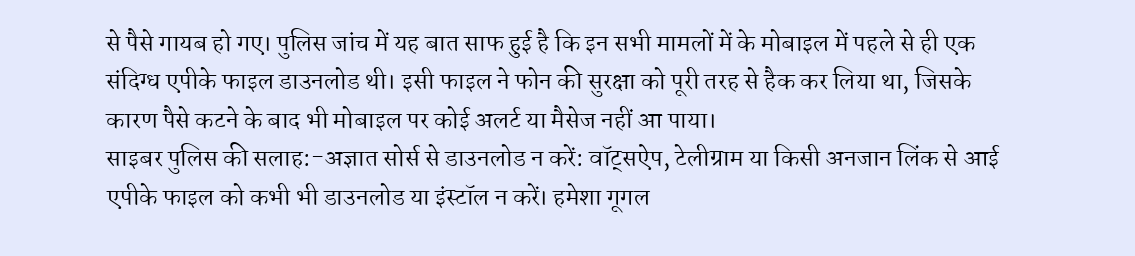से पैसे गायब हो गए। पुलिस जांच में यह बात साफ हुई है कि इन सभी मामलों में के मोबाइल में पहले से ही एक संदिग्ध एपीके फाइल डाउनलोड थी। इसी फाइल ने फोन की सुरक्षा को पूरी तरह से हैक कर लिया था, जिसके कारण पैसे कटने के बाद भी मोबाइल पर कोई अलर्ट या मैसेज नहीं आ पाया।
साइबर पुलिस की सलाह:-अज्ञात सोर्स से डाउनलोड न करें: वॉट्सऐप, टेलीग्राम या किसी अनजान लिंक से आई एपीके फाइल को कभी भी डाउनलोड या इंस्टॉल न करें। हमेशा गूगल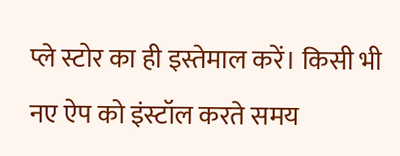प्ले स्टोर का ही इस्तेमाल करें। किसी भी नए ऐप को इंस्टॉल करते समय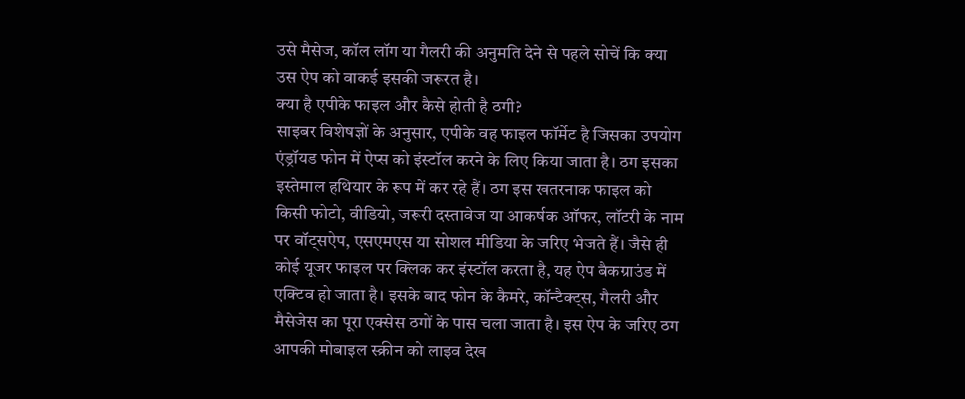उसे मैसेज, कॉल लॉग या गैलरी की अनुमति देने से पहले सोचें कि क्या उस ऐप को वाकई इसकी जरूरत है।
क्या है एपीके फाइल और कैसे होती है ठगी?
साइबर विशेषज्ञों के अनुसार, एपीके वह फाइल फॉर्मेट है जिसका उपयोग एंड्रॉयड फोन में ऐप्स को इंस्टॉल करने के लिए किया जाता है। ठग इसका इस्तेमाल हथियार के रूप में कर रहे हैं। ठग इस खतरनाक फाइल को किसी फोटो, वीडियो, जरूरी दस्तावेज या आकर्षक ऑफर, लॉटरी के नाम पर वॉट्सऐप, एसएमएस या सोशल मीडिया के जरिए भेजते हैं। जैसे ही कोई यूजर फाइल पर क्लिक कर इंस्टॉल करता है, यह ऐप बैकग्राउंड में एक्टिव हो जाता है। इसके बाद फोन के कैमरे, कॉन्टैक्ट्स, गैलरी और मैसेजेस का पूरा एक्सेस ठगों के पास चला जाता है। इस ऐप के जरिए ठग आपकी मोबाइल स्क्रीन को लाइव देख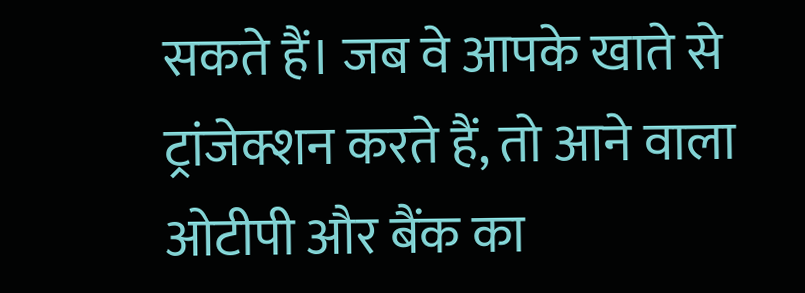सकते हैं। जब वे आपके खाते से ट्रांजेक्शन करते हैं, तो आने वाला ओटीपी और बैंक का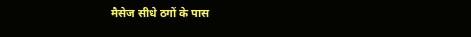मैसेज सीधे ठगों के पास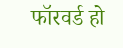फॉरवर्ड हो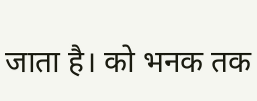जाता है। को भनक तक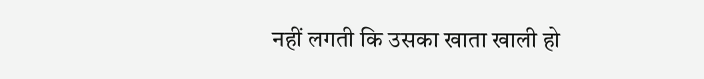नहीं लगती कि उसका खाता खाली हो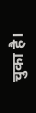चुका है।